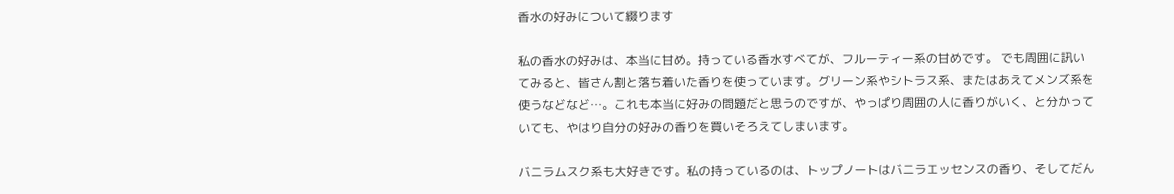香水の好みについて綴ります

私の香水の好みは、本当に甘め。持っている香水すべてが、フルーティー系の甘めです。 でも周囲に訊いてみると、皆さん割と落ち着いた香りを使っています。グリーン系やシトラス系、またはあえてメンズ系を使うなどなど…。これも本当に好みの問題だと思うのですが、やっぱり周囲の人に香りがいく、と分かっていても、やはり自分の好みの香りを買いそろえてしまいます。

バニラムスク系も大好きです。私の持っているのは、トップノートはバニラエッセンスの香り、そしてだん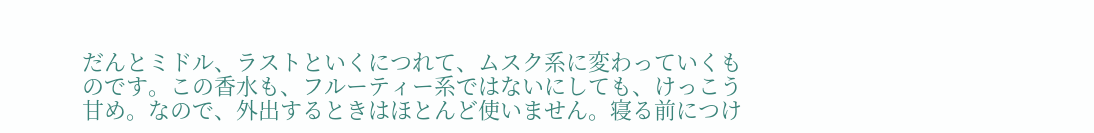だんとミドル、ラストといくにつれて、ムスク系に変わっていくものです。この香水も、フルーティー系ではないにしても、けっこう甘め。なので、外出するときはほとんど使いません。寝る前につけ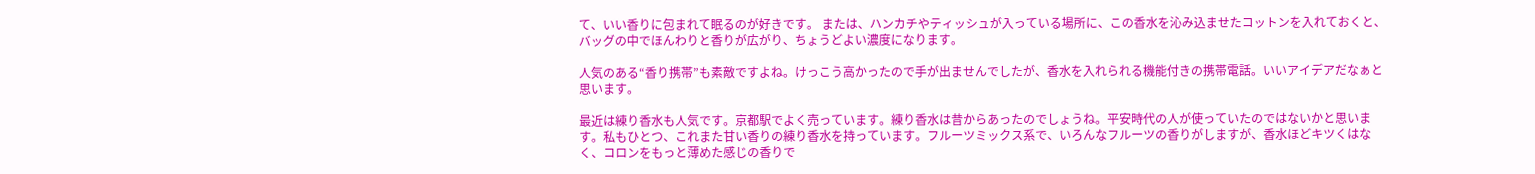て、いい香りに包まれて眠るのが好きです。 または、ハンカチやティッシュが入っている場所に、この香水を沁み込ませたコットンを入れておくと、バッグの中でほんわりと香りが広がり、ちょうどよい濃度になります。

人気のある“香り携帯”も素敵ですよね。けっこう高かったので手が出ませんでしたが、香水を入れられる機能付きの携帯電話。いいアイデアだなぁと思います。

最近は練り香水も人気です。京都駅でよく売っています。練り香水は昔からあったのでしょうね。平安時代の人が使っていたのではないかと思います。私もひとつ、これまた甘い香りの練り香水を持っています。フルーツミックス系で、いろんなフルーツの香りがしますが、香水ほどキツくはなく、コロンをもっと薄めた感じの香りで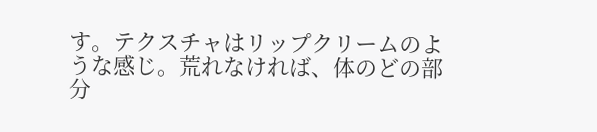す。テクスチャはリップクリームのような感じ。荒れなければ、体のどの部分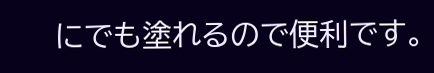にでも塗れるので便利です。